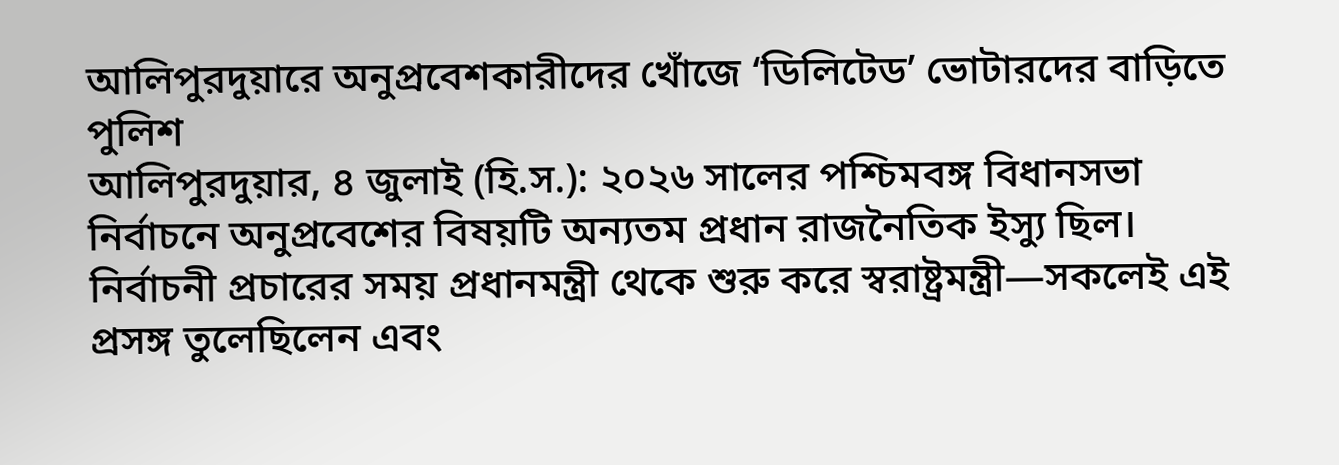আলিপুরদুয়ারে অনুপ্রবেশকারীদের খোঁজে ‘ডিলিটেড’ ভোটারদের বাড়িতে পুলিশ
আলিপুরদুয়ার, ৪ জুলাই (হি.স.): ২০২৬ সালের পশ্চিমবঙ্গ বিধানসভা নির্বাচনে অনুপ্রবেশের বিষয়টি অন্যতম প্রধান রাজনৈতিক ইস্যু ছিল। নির্বাচনী প্রচারের সময় প্রধানমন্ত্রী থেকে শুরু করে স্বরাষ্ট্রমন্ত্রী—সকলেই এই প্রসঙ্গ তুলেছিলেন এবং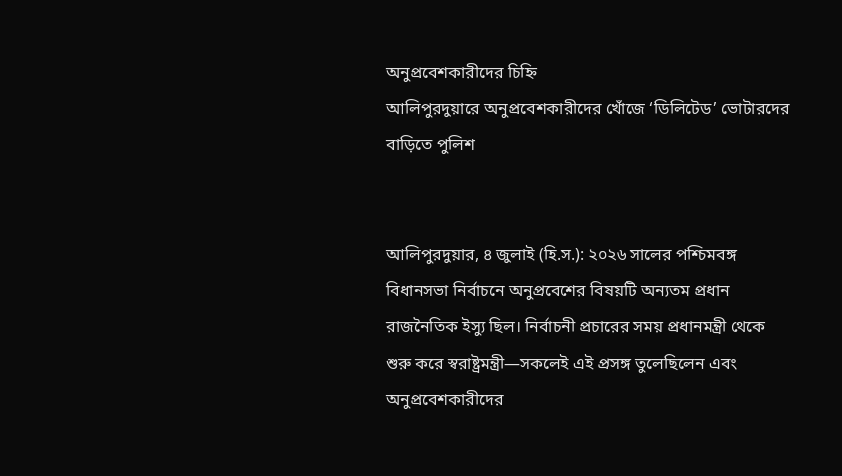অনুপ্রবেশকারীদের চিহ্নি
আলিপুরদুয়ারে অনুপ্রবেশকারীদের খোঁজে ‘ডিলিটেড’ ভোটারদের বাড়িতে পুলিশ


আলিপুরদুয়ার, ৪ জুলাই (হি.স.): ২০২৬ সালের পশ্চিমবঙ্গ বিধানসভা নির্বাচনে অনুপ্রবেশের বিষয়টি অন্যতম প্রধান রাজনৈতিক ইস্যু ছিল। নির্বাচনী প্রচারের সময় প্রধানমন্ত্রী থেকে শুরু করে স্বরাষ্ট্রমন্ত্রী—সকলেই এই প্রসঙ্গ তুলেছিলেন এবং অনুপ্রবেশকারীদের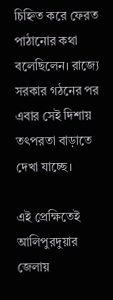চিহ্নিত করে ফেরত পাঠানোর কথা বলেছিলেন। রাজ্যে সরকার গঠনের পর এবার সেই দিশায় তৎপরতা বাড়াতে দেখা যাচ্ছে।

এই প্রেক্ষিতেই আলিপুরদুয়ার জেলায়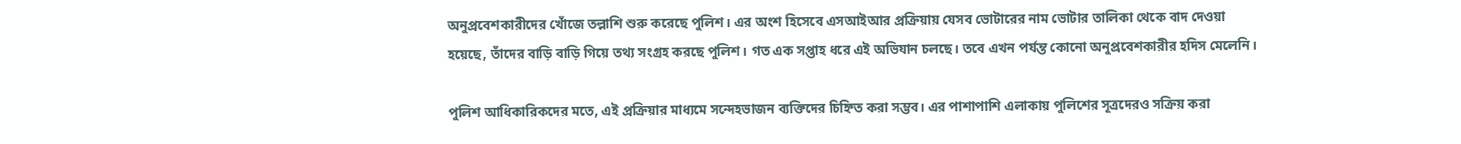অনুপ্রবেশকারীদের খোঁজে তল্লাশি শুরু করেছে পুলিশ। এর অংশ হিসেবে এসআইআর প্রক্রিয়ায় যেসব ভোটারের নাম ভোটার তালিকা থেকে বাদ দেওয়া হয়েছে, তাঁদের বাড়ি বাড়ি গিয়ে তথ্য সংগ্রহ করছে পুলিশ। গত এক সপ্তাহ ধরে এই অভিযান চলছে। তবে এখন পর্যন্ত কোনো অনুপ্রবেশকারীর হদিস মেলেনি।

পুলিশ আধিকারিকদের মতে, এই প্রক্রিয়ার মাধ্যমে সন্দেহভাজন ব্যক্তিদের চিহ্নিত করা সম্ভব। এর পাশাপাশি এলাকায় পুলিশের সূত্রদেরও সক্রিয় করা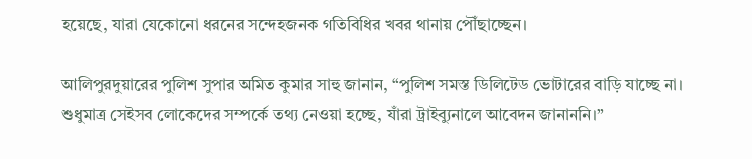হয়েছে, যারা যেকোনো ধরনের সন্দেহজনক গতিবিধির খবর থানায় পৌঁছাচ্ছেন।

আলিপুরদুয়ারের পুলিশ সুপার অমিত কুমার সাহু জানান, “পুলিশ সমস্ত ডিলিটেড ভোটারের বাড়ি যাচ্ছে না। শুধুমাত্র সেইসব লোকেদের সম্পর্কে তথ্য নেওয়া হচ্ছে, যাঁরা ট্রাইব্যুনালে আবেদন জানাননি।”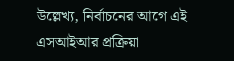উল্লেখ্য, নির্বাচনের আগে এই এসআইআর প্রক্রিয়া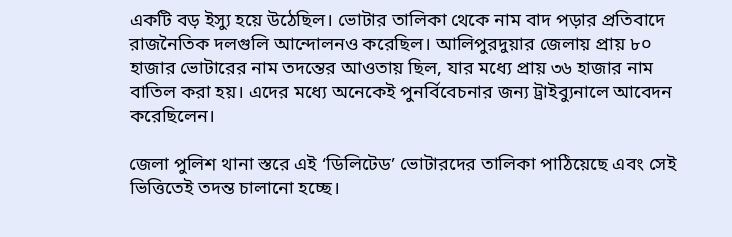একটি বড় ইস্যু হয়ে উঠেছিল। ভোটার তালিকা থেকে নাম বাদ পড়ার প্রতিবাদে রাজনৈতিক দলগুলি আন্দোলনও করেছিল। আলিপুরদুয়ার জেলায় প্রায় ৮০ হাজার ভোটারের নাম তদন্তের আওতায় ছিল, যার মধ্যে প্রায় ৩৬ হাজার নাম বাতিল করা হয়। এদের মধ্যে অনেকেই পুনর্বিবেচনার জন্য ট্রাইব্যুনালে আবেদন করেছিলেন।

জেলা পুলিশ থানা স্তরে এই ‘ডিলিটেড’ ভোটারদের তালিকা পাঠিয়েছে এবং সেই ভিত্তিতেই তদন্ত চালানো হচ্ছে।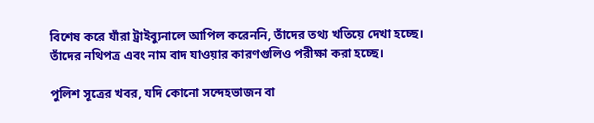বিশেষ করে যাঁরা ট্রাইব্যুনালে আপিল করেননি, তাঁদের তথ্য খতিয়ে দেখা হচ্ছে। তাঁদের নথিপত্র এবং নাম বাদ যাওয়ার কারণগুলিও পরীক্ষা করা হচ্ছে।

পুলিশ সূত্রের খবর, যদি কোনো সন্দেহভাজন বা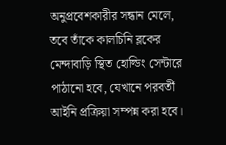অনুপ্রবেশকারীর সন্ধান মেলে, তবে তাঁকে কালচিনি ব্লকের মেন্দাবাড়ি স্থিত হোল্ডিং সেন্টারে পাঠানো হবে, যেখানে পরবর্তী আইনি প্রক্রিয়া সম্পন্ন করা হবে।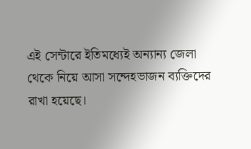এই সেন্টারে ইতিমধ্যেই অন্যান্য জেলা থেকে নিয়ে আসা সন্দেহভাজন ব্যক্তিদের রাখা হয়েছে।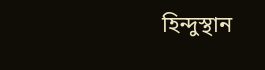হিন্দুস্থান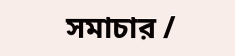সমাচার /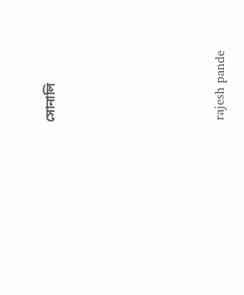সোনালি






 rajesh pande